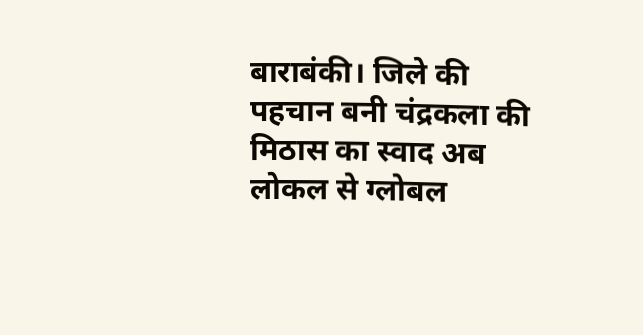बाराबंकी। जिले की पहचान बनी चंद्रकला की मिठास का स्वाद अब लोकल से ग्लोबल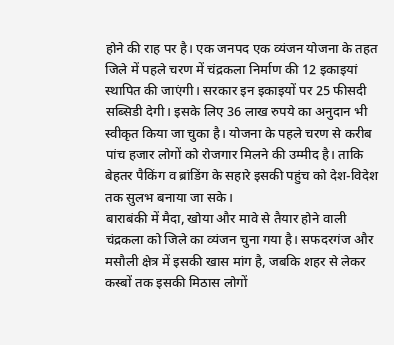होने की राह पर है। एक जनपद एक व्यंजन योजना के तहत जिले में पहले चरण में चंद्रकला निर्माण की 12 इकाइयां स्थापित की जाएंगी। सरकार इन इकाइयों पर 25 फीसदी सब्सिडी देगी। इसके लिए 36 लाख रुपये का अनुदान भी स्वीकृत किया जा चुका है। योजना के पहले चरण से करीब पांच हजार लोगों को रोजगार मिलने की उम्मीद है। ताकि बेहतर पैकिंग व ब्रांडिंग के सहारे इसकी पहुंच को देश-विदेश तक सुलभ बनाया जा सके।
बाराबंकी में मैदा, खोया और मावे से तैयार होने वाली चंद्रकला को जिले का व्यंजन चुना गया है। सफदरगंज और मसौली क्षेत्र में इसकी खास मांग है, जबकि शहर से लेकर कस्बों तक इसकी मिठास लोगों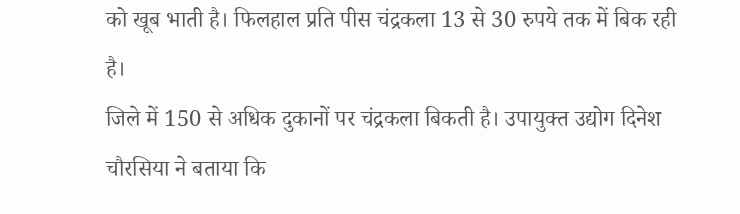को खूब भाती है। फिलहाल प्रति पीस चंद्रकला 13 से 30 रुपये तक में बिक रही है।
जिले में 150 से अधिक दुकानों पर चंद्रकला बिकती है। उपायुक्त उद्योग दिनेश चौरसिया ने बताया कि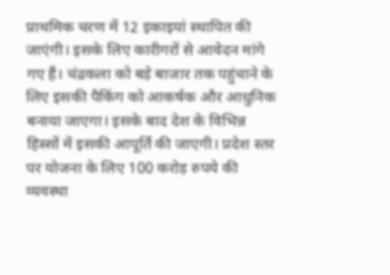प्राथमिक चरण में 12 इकाइयां स्थापित की जाएंगी। इसके लिए कारीगरों से आवेदन मांगे गए हैं। चंद्रकला को बड़े बाजार तक पहुंचाने के लिए इसकी पैकिंग को आकर्षक और आधुनिक बनाया जाएगा। इसके बाद देश के विभिन्न हिस्सों में इसकी आपूर्ति की जाएगी। प्रदेश स्तर पर योजना के लिए 100 करोड़ रुपये की व्यवस्था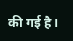की गई है।